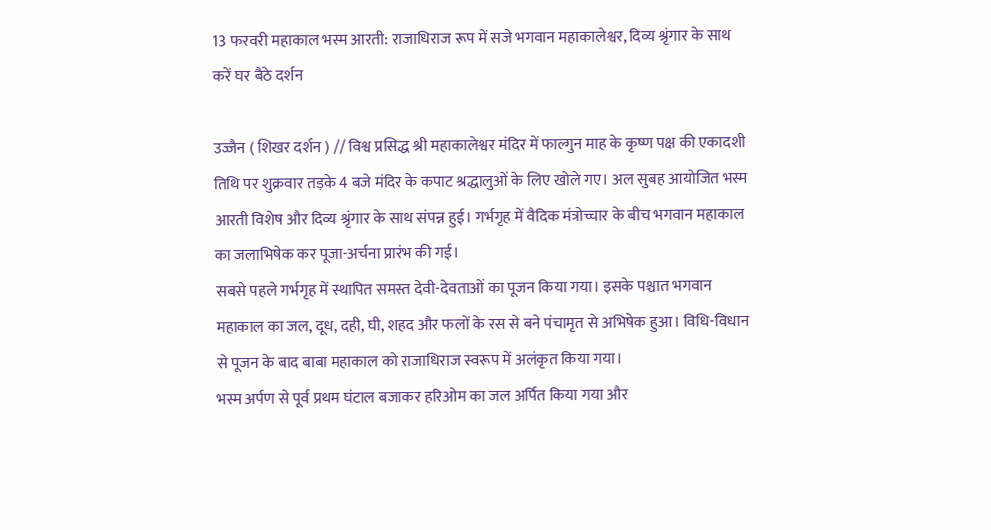13 फरवरी महाकाल भस्म आरती: राजाधिराज रूप में सजे भगवान महाकालेश्वर, दिव्य श्रृंगार के साथ करें घर बैठे दर्शन

उज्जैन ( शिखर दर्शन ) // विश्व प्रसिद्ध श्री महाकालेश्वर मंदिर में फाल्गुन माह के कृष्ण पक्ष की एकादशी तिथि पर शुक्रवार तड़के 4 बजे मंदिर के कपाट श्रद्धालुओं के लिए खोले गए। अल सुबह आयोजित भस्म आरती विशेष और दिव्य श्रृंगार के साथ संपन्न हुई। गर्भगृह में वैदिक मंत्रोच्चार के बीच भगवान महाकाल का जलाभिषेक कर पूजा-अर्चना प्रारंभ की गई।
सबसे पहले गर्भगृह में स्थापित समस्त देवी-देवताओं का पूजन किया गया। इसके पश्चात भगवान महाकाल का जल, दूध, दही, घी, शहद और फलों के रस से बने पंचामृत से अभिषेक हुआ। विधि-विधान से पूजन के बाद बाबा महाकाल को राजाधिराज स्वरूप में अलंकृत किया गया।
भस्म अर्पण से पूर्व प्रथम घंटाल बजाकर हरिओम का जल अर्पित किया गया और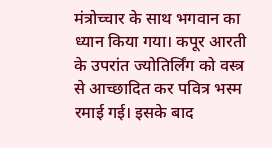मंत्रोच्चार के साथ भगवान का ध्यान किया गया। कपूर आरती के उपरांत ज्योतिर्लिंग को वस्त्र से आच्छादित कर पवित्र भस्म रमाई गई। इसके बाद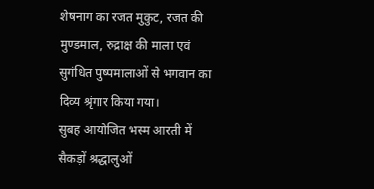शेषनाग का रजत मुकुट, रजत की मुण्डमाल, रुद्राक्ष की माला एवं सुगंधित पुष्पमालाओं से भगवान का दिव्य श्रृंगार किया गया।
सुबह आयोजित भस्म आरती में सैकड़ों श्रद्धालुओं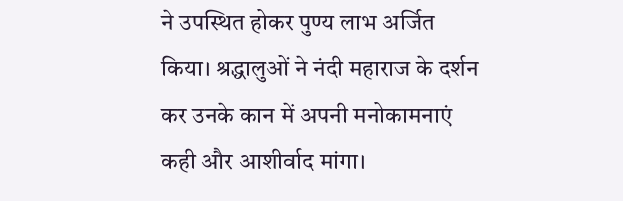ने उपस्थित होकर पुण्य लाभ अर्जित किया। श्रद्धालुओं ने नंदी महाराज के दर्शन कर उनके कान में अपनी मनोकामनाएं कही और आशीर्वाद मांगा।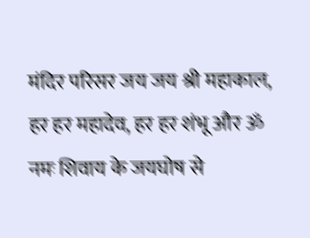मंदिर परिसर जय जय श्री महाकाल, हर हर महादेव, हर हर शंभू और ॐ नमः शिवाय के जयघोष से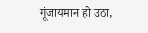गूंजायमान हो उठा,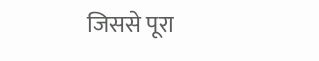जिससे पूरा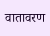वातावरण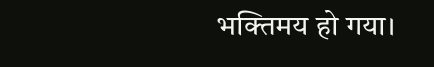भक्तिमय हो गया।